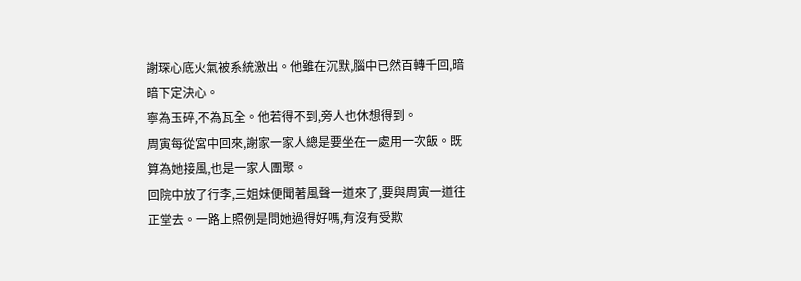謝琛心底火氣被系統激出。他雖在沉默,腦中已然百轉千回,暗暗下定決心。
寧為玉碎,不為瓦全。他若得不到,旁人也休想得到。
周寅每從宮中回來,謝家一家人總是要坐在一處用一次飯。既算為她接風,也是一家人團聚。
回院中放了行李,三姐妹便聞著風聲一道來了,要與周寅一道往正堂去。一路上照例是問她過得好嗎,有沒有受欺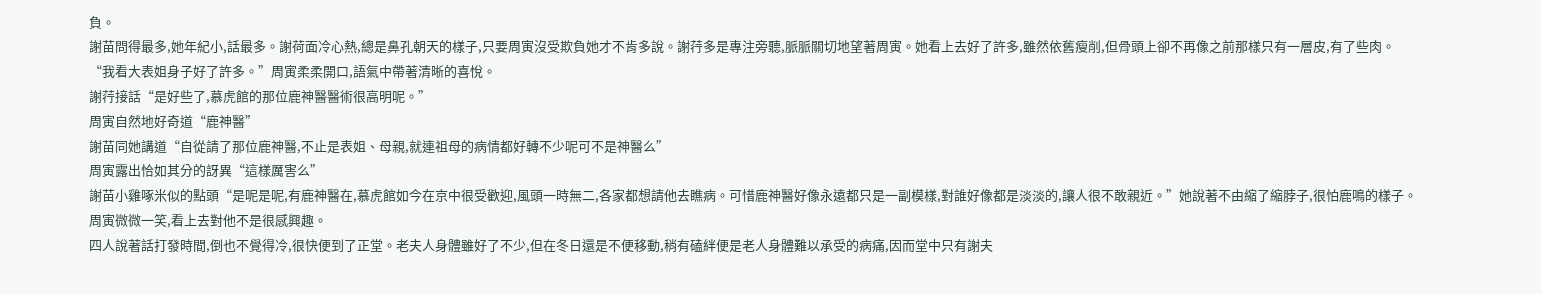負。
謝苗問得最多,她年紀小,話最多。謝荷面冷心熱,總是鼻孔朝天的樣子,只要周寅沒受欺負她才不肯多說。謝荇多是專注旁聽,脈脈關切地望著周寅。她看上去好了許多,雖然依舊瘦削,但骨頭上卻不再像之前那樣只有一層皮,有了些肉。
“我看大表姐身子好了許多。”周寅柔柔開口,語氣中帶著清晰的喜悅。
謝荇接話“是好些了,慕虎館的那位鹿神醫醫術很高明呢。”
周寅自然地好奇道“鹿神醫”
謝苗同她講道“自從請了那位鹿神醫,不止是表姐、母親,就連祖母的病情都好轉不少呢可不是神醫么”
周寅露出恰如其分的訝異“這樣厲害么”
謝苗小雞啄米似的點頭“是呢是呢,有鹿神醫在,慕虎館如今在京中很受歡迎,風頭一時無二,各家都想請他去瞧病。可惜鹿神醫好像永遠都只是一副模樣,對誰好像都是淡淡的,讓人很不敢親近。”她說著不由縮了縮脖子,很怕鹿鳴的樣子。
周寅微微一笑,看上去對他不是很感興趣。
四人說著話打發時間,倒也不覺得冷,很快便到了正堂。老夫人身體雖好了不少,但在冬日還是不便移動,稍有磕絆便是老人身體難以承受的病痛,因而堂中只有謝夫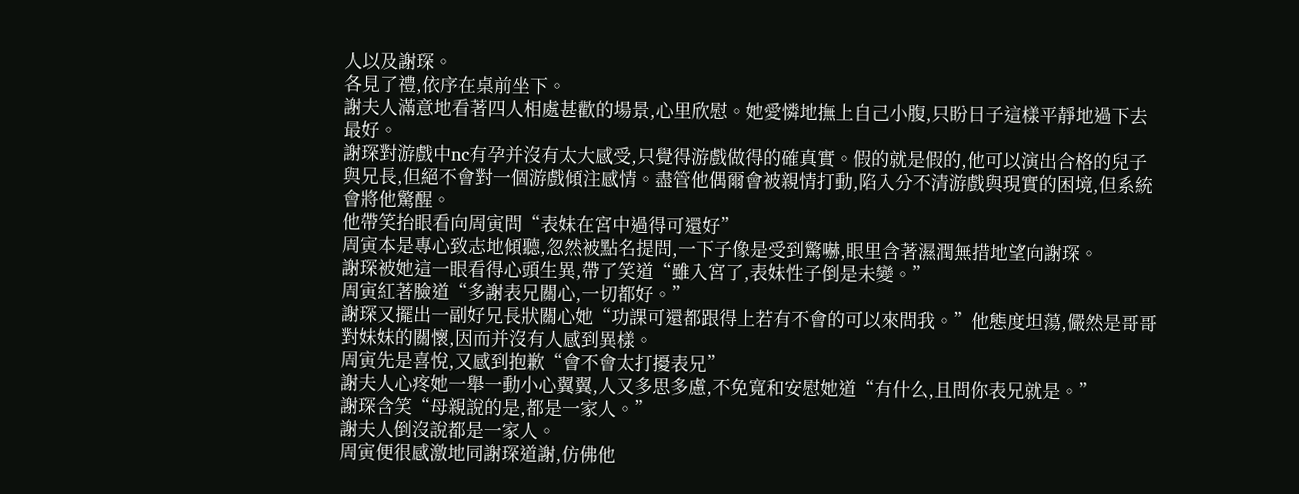人以及謝琛。
各見了禮,依序在桌前坐下。
謝夫人滿意地看著四人相處甚歡的場景,心里欣慰。她愛憐地撫上自己小腹,只盼日子這樣平靜地過下去最好。
謝琛對游戲中nc有孕并沒有太大感受,只覺得游戲做得的確真實。假的就是假的,他可以演出合格的兒子與兄長,但絕不會對一個游戲傾注感情。盡管他偶爾會被親情打動,陷入分不清游戲與現實的困境,但系統會將他驚醒。
他帶笑抬眼看向周寅問“表妹在宮中過得可還好”
周寅本是專心致志地傾聽,忽然被點名提問,一下子像是受到驚嚇,眼里含著濕潤無措地望向謝琛。
謝琛被她這一眼看得心頭生異,帶了笑道“雖入宮了,表妹性子倒是未變。”
周寅紅著臉道“多謝表兄關心,一切都好。”
謝琛又擺出一副好兄長狀關心她“功課可還都跟得上若有不會的可以來問我。”他態度坦蕩,儼然是哥哥對妹妹的關懷,因而并沒有人感到異樣。
周寅先是喜悅,又感到抱歉“會不會太打擾表兄”
謝夫人心疼她一舉一動小心翼翼,人又多思多慮,不免寬和安慰她道“有什么,且問你表兄就是。”
謝琛含笑“母親說的是,都是一家人。”
謝夫人倒沒說都是一家人。
周寅便很感激地同謝琛道謝,仿佛他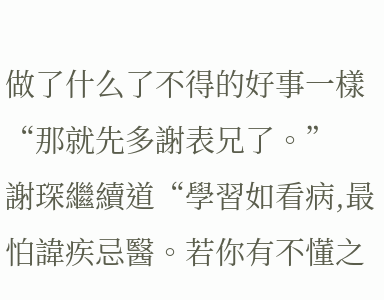做了什么了不得的好事一樣“那就先多謝表兄了。”
謝琛繼續道“學習如看病,最怕諱疾忌醫。若你有不懂之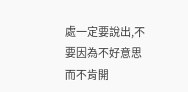處一定要說出,不要因為不好意思而不肯開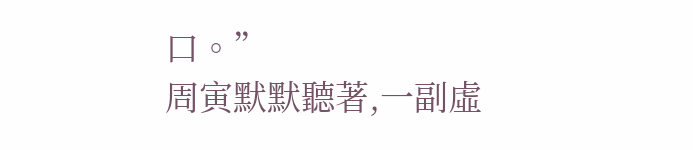口。”
周寅默默聽著,一副虛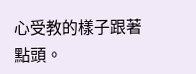心受教的樣子跟著點頭。